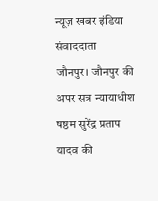न्यूज़ खबर इंडिया संवाददाता
जौनपुर। जौनपुर की अपर सत्र न्यायाधीश षष्ठम सुरेंद्र प्रताप यादव की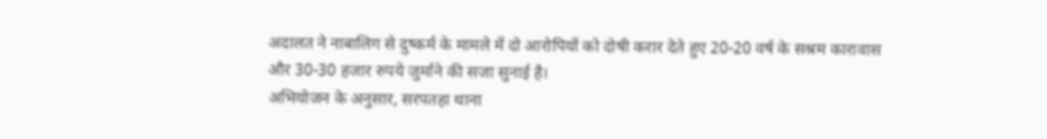अदालत ने नाबालिग से दुष्कर्म के मामले में दो आरोपियों को दोषी करार देते हुए 20-20 वर्ष के सश्रम कारावास और 30-30 हजार रुपये जुर्माने की सजा सुनाई है।
अभियोजन के अनुसार, सरपतहा थाना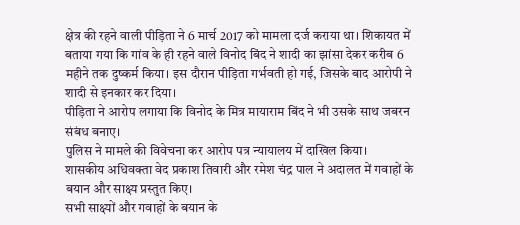क्षेत्र की रहने वाली पीड़िता ने 6 मार्च 2017 को मामला दर्ज कराया था। शिकायत में बताया गया कि गांव के ही रहने वाले विनोद बिंद ने शादी का झांसा देकर करीब 6 महीने तक दुष्कर्म किया। इस दौरान पीड़िता गर्भवती हो गई, जिसके बाद आरोपी ने शादी से इनकार कर दिया।
पीड़िता ने आरोप लगाया कि विनोद के मित्र मायाराम बिंद ने भी उसके साथ जबरन संबंध बनाए।
पुलिस ने मामले की विवेचना कर आरोप पत्र न्यायालय में दाखिल किया।
शासकीय अधिवक्ता वेद प्रकाश तिवारी और रमेश चंद्र पाल ने अदालत में गवाहों के बयान और साक्ष्य प्रस्तुत किए।
सभी साक्ष्यों और गवाहों के बयान के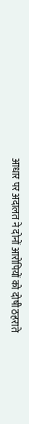आधार पर अदालत ने दोनों आरोपियों को दोषी ठहराते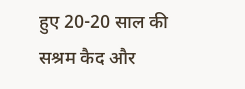हुए 20-20 साल की सश्रम कैद और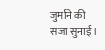जुर्माने की सजा सुनाई।